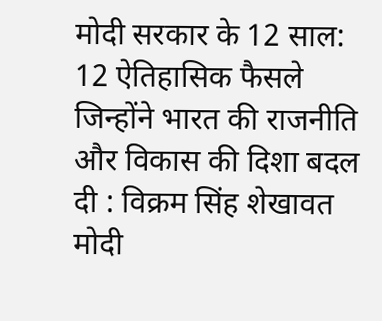मोदी सरकार के 12 साल: 12 ऐतिहासिक फैसले जिन्होंने भारत की राजनीति और विकास की दिशा बदल दी : विक्रम सिंह शेखावत
मोदी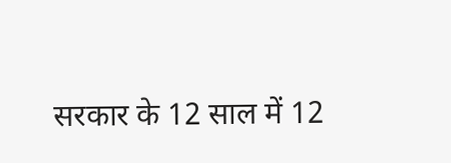सरकार के 12 साल में 12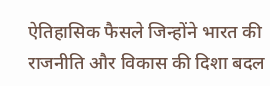ऐतिहासिक फैसले जिन्होंने भारत की राजनीति और विकास की दिशा बदल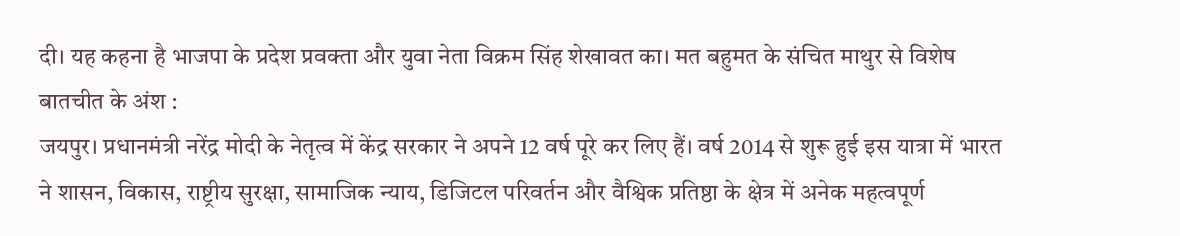दी। यह कहना है भाजपा के प्रदेश प्रवक्ता और युवा नेता विक्रम सिंह शेखावत का। मत बहुमत के संचित माथुर से विशेष बातचीत के अंश :
जयपुर। प्रधानमंत्री नरेंद्र मोदी के नेतृत्व में केंद्र सरकार ने अपने 12 वर्ष पूरे कर लिए हैं। वर्ष 2014 से शुरू हुई इस यात्रा में भारत ने शासन, विकास, राष्ट्रीय सुरक्षा, सामाजिक न्याय, डिजिटल परिवर्तन और वैश्विक प्रतिष्ठा के क्षेत्र में अनेक महत्वपूर्ण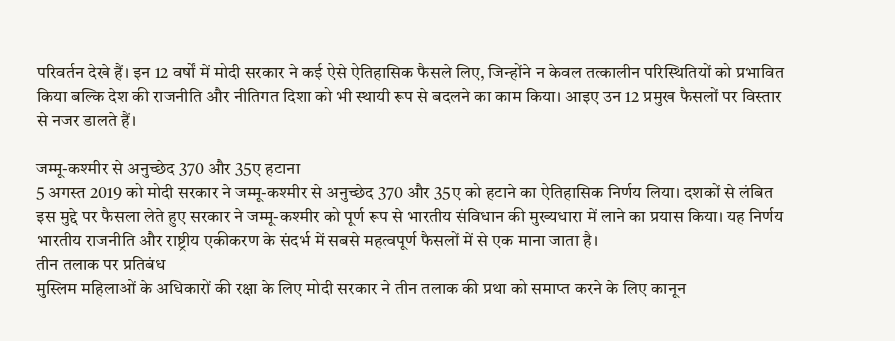परिवर्तन देखे हैं। इन 12 वर्षों में मोदी सरकार ने कई ऐसे ऐतिहासिक फैसले लिए, जिन्होंने न केवल तत्कालीन परिस्थितियों को प्रभावित किया बल्कि देश की राजनीति और नीतिगत दिशा को भी स्थायी रूप से बदलने का काम किया। आइए उन 12 प्रमुख फैसलों पर विस्तार से नजर डालते हैं।

जम्मू-कश्मीर से अनुच्छेद 370 और 35ए हटाना
5 अगस्त 2019 को मोदी सरकार ने जम्मू-कश्मीर से अनुच्छेद 370 और 35ए को हटाने का ऐतिहासिक निर्णय लिया। दशकों से लंबित इस मुद्दे पर फैसला लेते हुए सरकार ने जम्मू-कश्मीर को पूर्ण रूप से भारतीय संविधान की मुख्यधारा में लाने का प्रयास किया। यह निर्णय भारतीय राजनीति और राष्ट्रीय एकीकरण के संदर्भ में सबसे महत्वपूर्ण फैसलों में से एक माना जाता है।
तीन तलाक पर प्रतिबंध
मुस्लिम महिलाओं के अधिकारों की रक्षा के लिए मोदी सरकार ने तीन तलाक की प्रथा को समाप्त करने के लिए कानून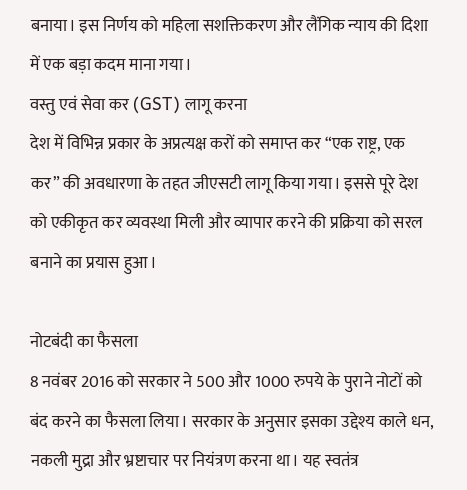बनाया। इस निर्णय को महिला सशक्तिकरण और लैंगिक न्याय की दिशा में एक बड़ा कदम माना गया।
वस्तु एवं सेवा कर (GST) लागू करना
देश में विभिन्न प्रकार के अप्रत्यक्ष करों को समाप्त कर “एक राष्ट्र, एक कर” की अवधारणा के तहत जीएसटी लागू किया गया। इससे पूरे देश को एकीकृत कर व्यवस्था मिली और व्यापार करने की प्रक्रिया को सरल बनाने का प्रयास हुआ।

नोटबंदी का फैसला
8 नवंबर 2016 को सरकार ने 500 और 1000 रुपये के पुराने नोटों को बंद करने का फैसला लिया। सरकार के अनुसार इसका उद्देश्य काले धन, नकली मुद्रा और भ्रष्टाचार पर नियंत्रण करना था। यह स्वतंत्र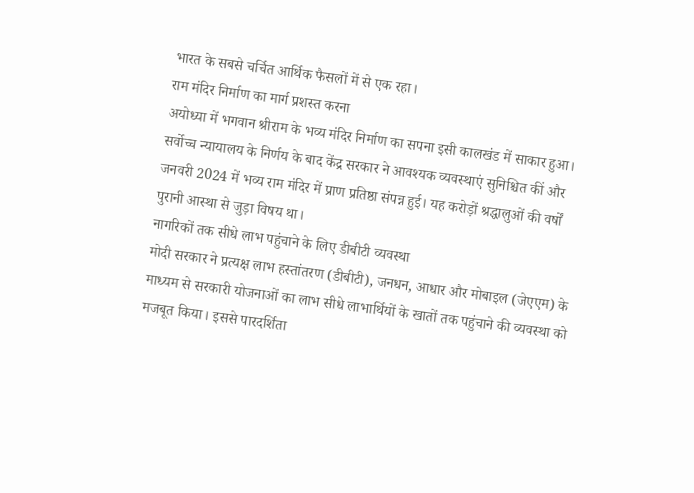भारत के सबसे चर्चित आर्थिक फैसलों में से एक रहा।
राम मंदिर निर्माण का मार्ग प्रशस्त करना
अयोध्या में भगवान श्रीराम के भव्य मंदिर निर्माण का सपना इसी कालखंड में साकार हुआ। सर्वोच्च न्यायालय के निर्णय के बाद केंद्र सरकार ने आवश्यक व्यवस्थाएं सुनिश्चित कीं और जनवरी 2024 में भव्य राम मंदिर में प्राण प्रतिष्ठा संपन्न हुई। यह करोड़ों श्रद्धालुओं की वर्षों पुरानी आस्था से जुड़ा विषय था।
नागरिकों तक सीधे लाभ पहुंचाने के लिए डीबीटी व्यवस्था
मोदी सरकार ने प्रत्यक्ष लाभ हस्तांतरण (डीबीटी), जनधन, आधार और मोबाइल (जेएएम) के माध्यम से सरकारी योजनाओं का लाभ सीधे लाभार्थियों के खातों तक पहुंचाने की व्यवस्था को मजबूत किया। इससे पारदर्शिता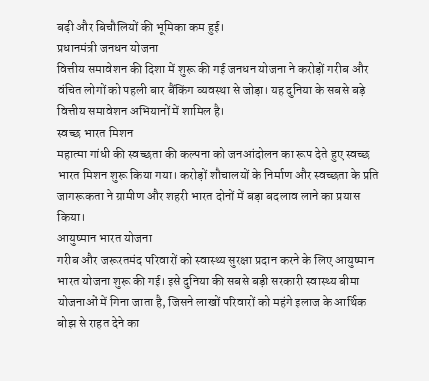बढ़ी और बिचौलियों की भूमिका कम हुई।
प्रधानमंत्री जनधन योजना
वित्तीय समावेशन की दिशा में शुरू की गई जनधन योजना ने करोड़ों गरीब और वंचित लोगों को पहली बार बैंकिंग व्यवस्था से जोड़ा। यह दुनिया के सबसे बड़े वित्तीय समावेशन अभियानों में शामिल है।
स्वच्छ भारत मिशन
महात्मा गांधी की स्वच्छता की कल्पना को जनआंदोलन का रूप देते हुए स्वच्छ भारत मिशन शुरू किया गया। करोड़ों शौचालयों के निर्माण और स्वच्छता के प्रति जागरूकता ने ग्रामीण और शहरी भारत दोनों में बड़ा बदलाव लाने का प्रयास किया।
आयुष्मान भारत योजना
गरीब और जरूरतमंद परिवारों को स्वास्थ्य सुरक्षा प्रदान करने के लिए आयुष्मान भारत योजना शुरू की गई। इसे दुनिया की सबसे बड़ी सरकारी स्वास्थ्य बीमा योजनाओं में गिना जाता है, जिसने लाखों परिवारों को महंगे इलाज के आर्थिक बोझ से राहत देने का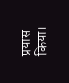प्रयास किया।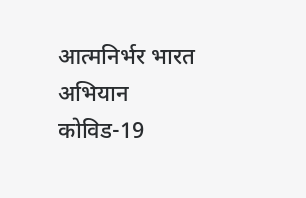आत्मनिर्भर भारत अभियान
कोविड-19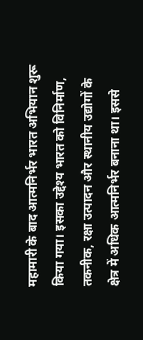महामारी के बाद आत्मनिर्भर भारत अभियान शुरू किया गया। इसका उद्देश्य भारत को विनिर्माण, तकनीक, रक्षा उत्पादन और स्थानीय उद्योगों के क्षेत्र में अधिक आत्मनिर्भर बनाना था। इससे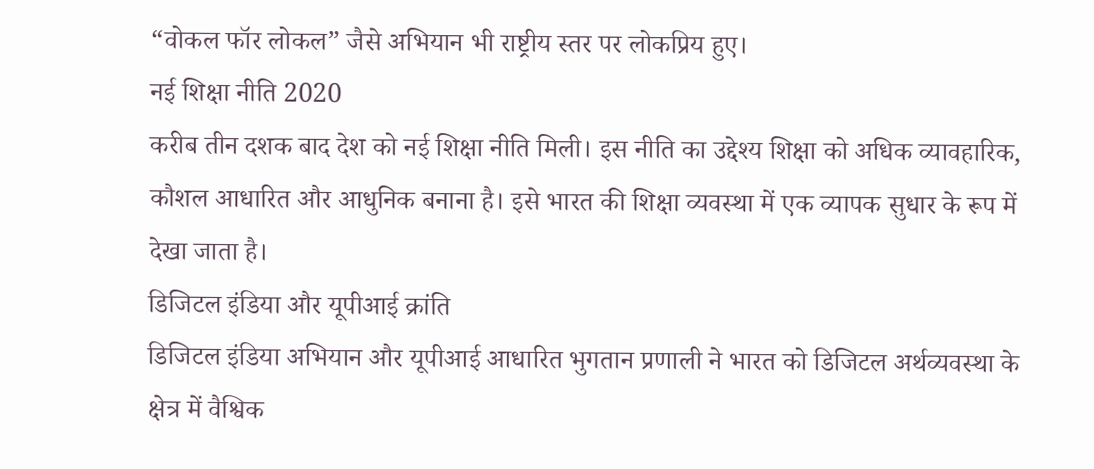“वोकल फॉर लोकल” जैसे अभियान भी राष्ट्रीय स्तर पर लोकप्रिय हुए।
नई शिक्षा नीति 2020
करीब तीन दशक बाद देश को नई शिक्षा नीति मिली। इस नीति का उद्देश्य शिक्षा को अधिक व्यावहारिक, कौशल आधारित और आधुनिक बनाना है। इसे भारत की शिक्षा व्यवस्था में एक व्यापक सुधार के रूप में देखा जाता है।
डिजिटल इंडिया और यूपीआई क्रांति
डिजिटल इंडिया अभियान और यूपीआई आधारित भुगतान प्रणाली ने भारत को डिजिटल अर्थव्यवस्था के क्षेत्र में वैश्विक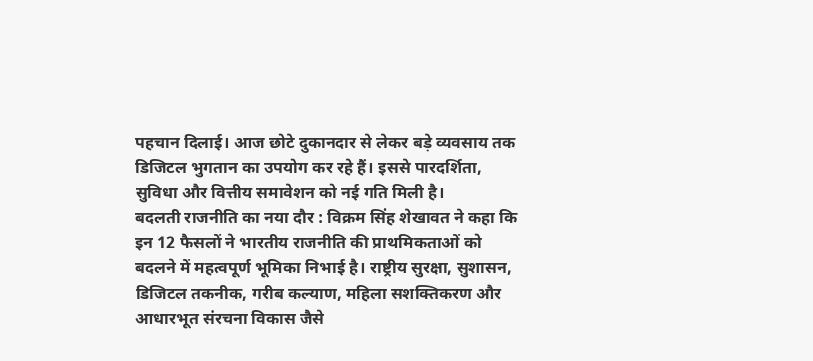पहचान दिलाई। आज छोटे दुकानदार से लेकर बड़े व्यवसाय तक डिजिटल भुगतान का उपयोग कर रहे हैं। इससे पारदर्शिता, सुविधा और वित्तीय समावेशन को नई गति मिली है।
बदलती राजनीति का नया दौर : विक्रम सिंह शेखावत ने कहा कि इन 12 फैसलों ने भारतीय राजनीति की प्राथमिकताओं को बदलने में महत्वपूर्ण भूमिका निभाई है। राष्ट्रीय सुरक्षा, सुशासन, डिजिटल तकनीक, गरीब कल्याण, महिला सशक्तिकरण और आधारभूत संरचना विकास जैसे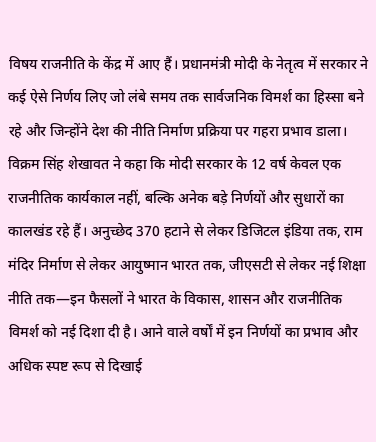विषय राजनीति के केंद्र में आए हैं। प्रधानमंत्री मोदी के नेतृत्व में सरकार ने कई ऐसे निर्णय लिए जो लंबे समय तक सार्वजनिक विमर्श का हिस्सा बने रहे और जिन्होंने देश की नीति निर्माण प्रक्रिया पर गहरा प्रभाव डाला।
विक्रम सिंह शेखावत ने कहा कि मोदी सरकार के 12 वर्ष केवल एक राजनीतिक कार्यकाल नहीं, बल्कि अनेक बड़े निर्णयों और सुधारों का कालखंड रहे हैं। अनुच्छेद 370 हटाने से लेकर डिजिटल इंडिया तक, राम मंदिर निर्माण से लेकर आयुष्मान भारत तक, जीएसटी से लेकर नई शिक्षा नीति तक—इन फैसलों ने भारत के विकास, शासन और राजनीतिक विमर्श को नई दिशा दी है। आने वाले वर्षों में इन निर्णयों का प्रभाव और अधिक स्पष्ट रूप से दिखाई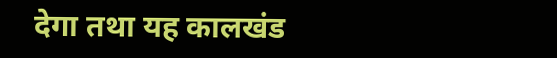देगा तथा यह कालखंड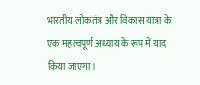भारतीय लोकतंत्र और विकास यात्रा के एक महत्वपूर्ण अध्याय के रूप में याद किया जाएगा।